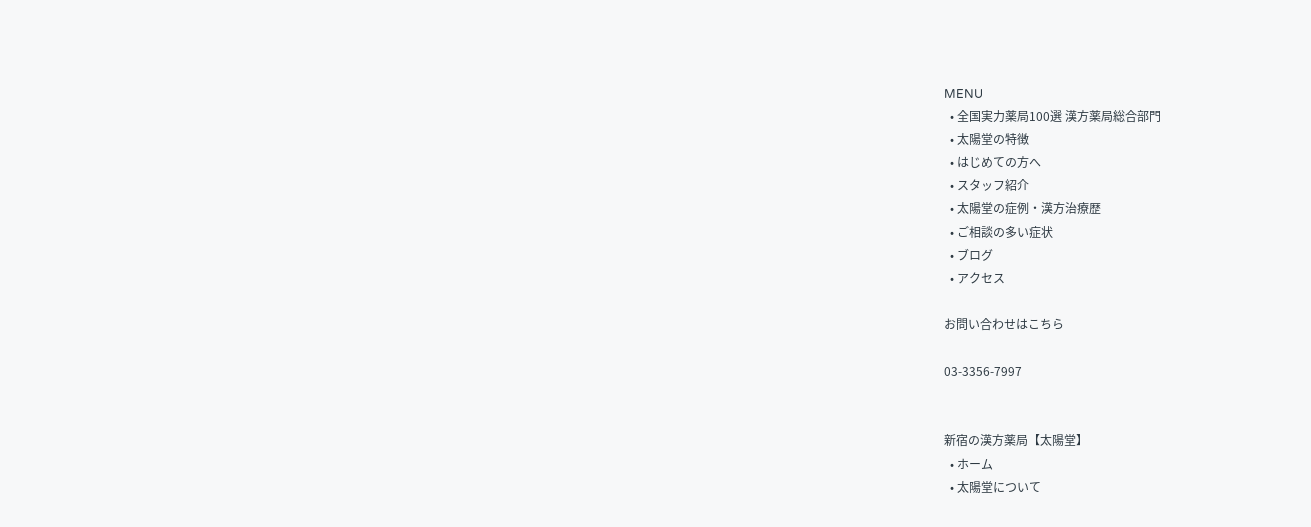MENU
  • 全国実力薬局100選 漢方薬局総合部門
  • 太陽堂の特徴
  • はじめての方へ
  • スタッフ紹介
  • 太陽堂の症例・漢方治療歴
  • ご相談の多い症状
  • ブログ
  • アクセス

お問い合わせはこちら

03-3356-7997


新宿の漢方薬局【太陽堂】
  • ホーム
  • 太陽堂について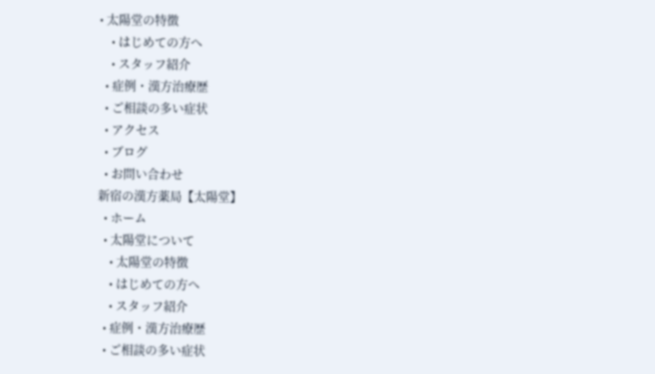• 太陽堂の特徴
    • はじめての方へ
    • スタッフ紹介
  • 症例・漢方治療歴
  • ご相談の多い症状
  • アクセス
  • ブログ
  • お問い合わせ
新宿の漢方薬局【太陽堂】
  • ホーム
  • 太陽堂について
    • 太陽堂の特徴
    • はじめての方へ
    • スタッフ紹介
  • 症例・漢方治療歴
  • ご相談の多い症状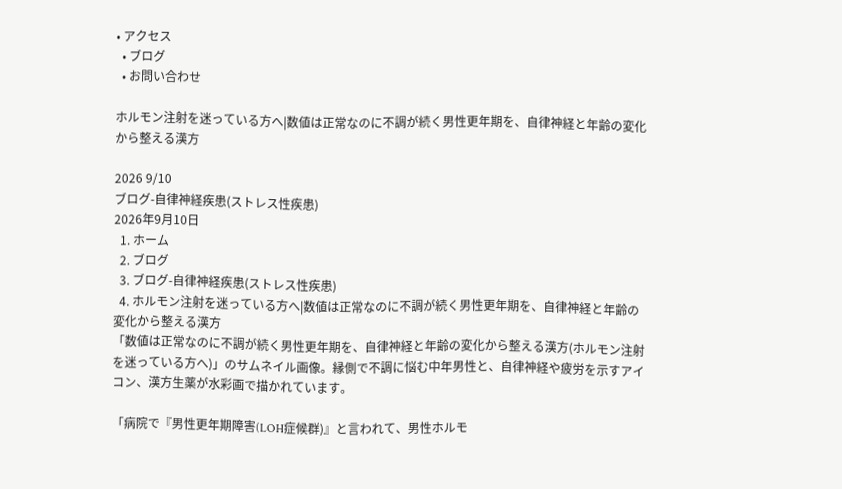• アクセス
  • ブログ
  • お問い合わせ

ホルモン注射を迷っている方へ|数値は正常なのに不調が続く男性更年期を、自律神経と年齢の変化から整える漢方

2026 9/10
ブログ-自律神経疾患(ストレス性疾患)
2026年9月10日
  1. ホーム
  2. ブログ
  3. ブログ-自律神経疾患(ストレス性疾患)
  4. ホルモン注射を迷っている方へ|数値は正常なのに不調が続く男性更年期を、自律神経と年齢の変化から整える漢方
「数値は正常なのに不調が続く男性更年期を、自律神経と年齢の変化から整える漢方(ホルモン注射を迷っている方へ)」のサムネイル画像。縁側で不調に悩む中年男性と、自律神経や疲労を示すアイコン、漢方生薬が水彩画で描かれています。

「病院で『男性更年期障害(LOH症候群)』と言われて、男性ホルモ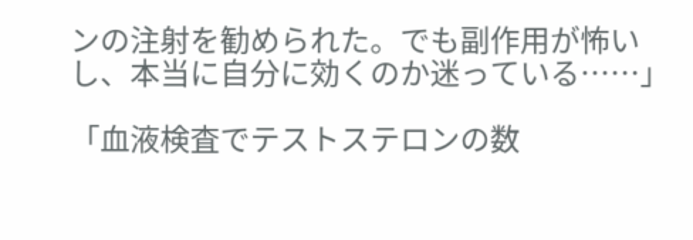ンの注射を勧められた。でも副作用が怖いし、本当に自分に効くのか迷っている……」

「血液検査でテストステロンの数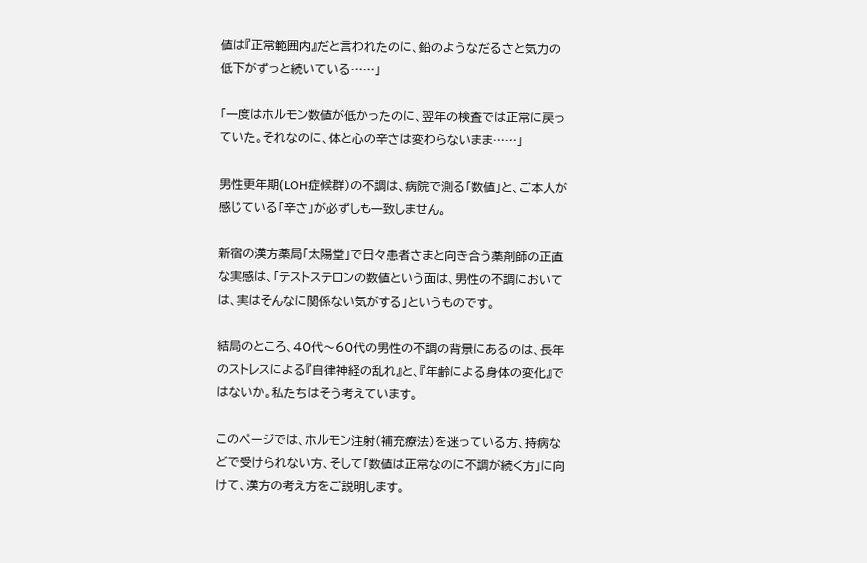値は『正常範囲内』だと言われたのに、鉛のようなだるさと気力の低下がずっと続いている……」

「一度はホルモン数値が低かったのに、翌年の検査では正常に戻っていた。それなのに、体と心の辛さは変わらないまま……」

男性更年期(LOH症候群)の不調は、病院で測る「数値」と、ご本人が感じている「辛さ」が必ずしも一致しません。

新宿の漢方薬局「太陽堂」で日々患者さまと向き合う薬剤師の正直な実感は、「テストステロンの数値という面は、男性の不調においては、実はそんなに関係ない気がする」というものです。

結局のところ、40代〜60代の男性の不調の背景にあるのは、長年のストレスによる『自律神経の乱れ』と、『年齢による身体の変化』ではないか。私たちはそう考えています。

このページでは、ホルモン注射(補充療法)を迷っている方、持病などで受けられない方、そして「数値は正常なのに不調が続く方」に向けて、漢方の考え方をご説明します。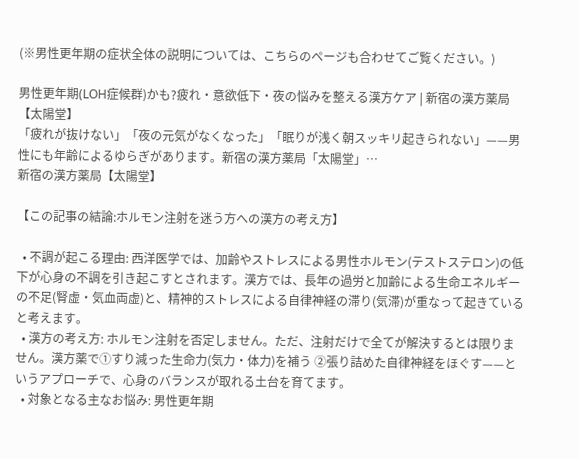(※男性更年期の症状全体の説明については、こちらのページも合わせてご覧ください。)

男性更年期(LOH症候群)かも?疲れ・意欲低下・夜の悩みを整える漢方ケア | 新宿の漢方薬局【太陽堂】
「疲れが抜けない」「夜の元気がなくなった」「眠りが浅く朝スッキリ起きられない」——男性にも年齢によるゆらぎがあります。新宿の漢方薬局「太陽堂」…
新宿の漢方薬局【太陽堂】

【この記事の結論:ホルモン注射を迷う方への漢方の考え方】

  • 不調が起こる理由: 西洋医学では、加齢やストレスによる男性ホルモン(テストステロン)の低下が心身の不調を引き起こすとされます。漢方では、長年の過労と加齢による生命エネルギーの不足(腎虚・気血両虚)と、精神的ストレスによる自律神経の滞り(気滞)が重なって起きていると考えます。
  • 漢方の考え方: ホルモン注射を否定しません。ただ、注射だけで全てが解決するとは限りません。漢方薬で①すり減った生命力(気力・体力)を補う ②張り詰めた自律神経をほぐす——というアプローチで、心身のバランスが取れる土台を育てます。
  • 対象となる主なお悩み: 男性更年期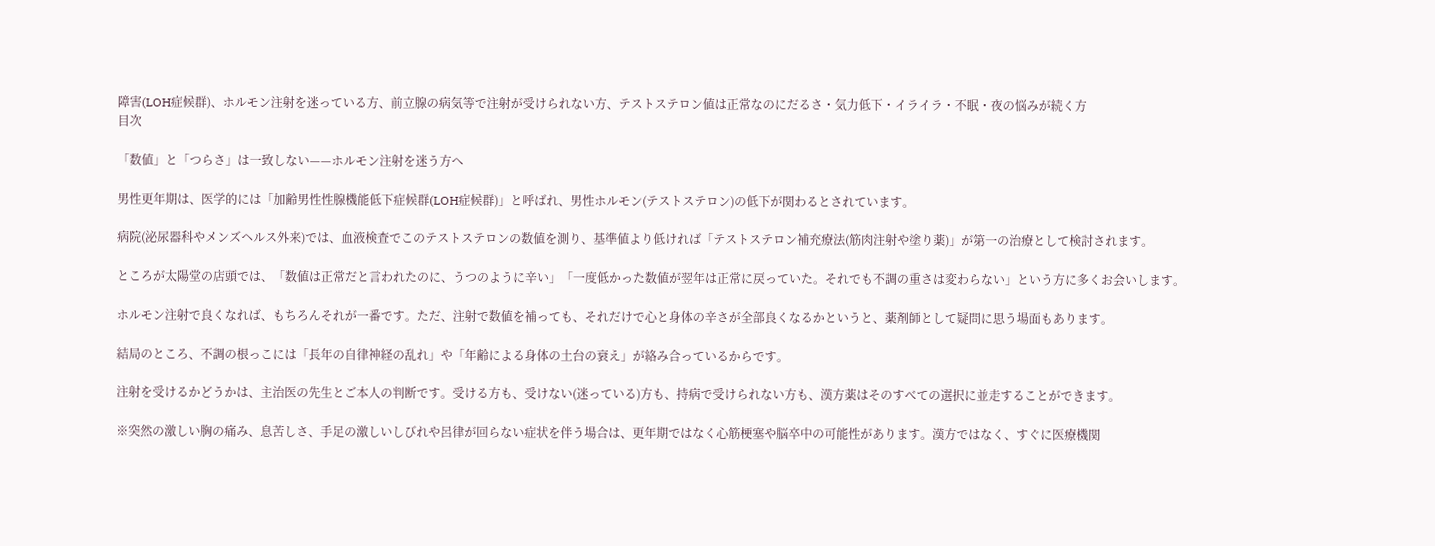障害(LOH症候群)、ホルモン注射を迷っている方、前立腺の病気等で注射が受けられない方、テストステロン値は正常なのにだるさ・気力低下・イライラ・不眠・夜の悩みが続く方
目次

「数値」と「つらさ」は一致しない——ホルモン注射を迷う方へ

男性更年期は、医学的には「加齢男性性腺機能低下症候群(LOH症候群)」と呼ばれ、男性ホルモン(テストステロン)の低下が関わるとされています。

病院(泌尿器科やメンズヘルス外来)では、血液検査でこのテストステロンの数値を測り、基準値より低ければ「テストステロン補充療法(筋肉注射や塗り薬)」が第一の治療として検討されます。

ところが太陽堂の店頭では、「数値は正常だと言われたのに、うつのように辛い」「一度低かった数値が翌年は正常に戻っていた。それでも不調の重さは変わらない」という方に多くお会いします。

ホルモン注射で良くなれば、もちろんそれが一番です。ただ、注射で数値を補っても、それだけで心と身体の辛さが全部良くなるかというと、薬剤師として疑問に思う場面もあります。

結局のところ、不調の根っこには「長年の自律神経の乱れ」や「年齢による身体の土台の衰え」が絡み合っているからです。

注射を受けるかどうかは、主治医の先生とご本人の判断です。受ける方も、受けない(迷っている)方も、持病で受けられない方も、漢方薬はそのすべての選択に並走することができます。

※突然の激しい胸の痛み、息苦しさ、手足の激しいしびれや呂律が回らない症状を伴う場合は、更年期ではなく心筋梗塞や脳卒中の可能性があります。漢方ではなく、すぐに医療機関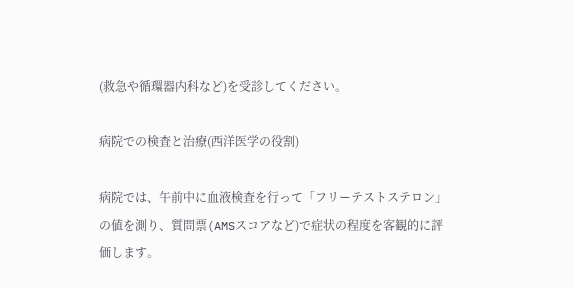(救急や循環器内科など)を受診してください。

病院での検査と治療(西洋医学の役割)

病院では、午前中に血液検査を行って「フリーテストステロン」の値を測り、質問票(AMSスコアなど)で症状の程度を客観的に評価します。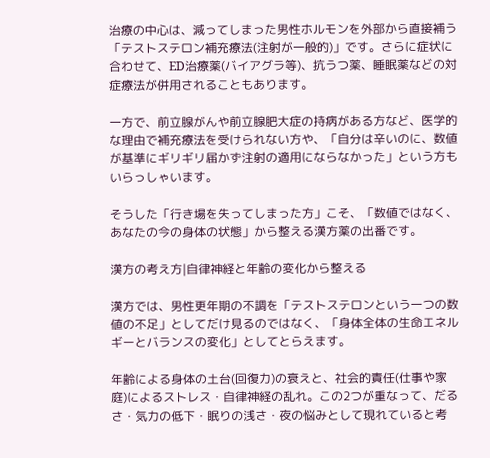治療の中心は、減ってしまった男性ホルモンを外部から直接補う「テストステロン補充療法(注射が一般的)」です。さらに症状に合わせて、ED治療薬(バイアグラ等)、抗うつ薬、睡眠薬などの対症療法が併用されることもあります。

一方で、前立腺がんや前立腺肥大症の持病がある方など、医学的な理由で補充療法を受けられない方や、「自分は辛いのに、数値が基準にギリギリ届かず注射の適用にならなかった」という方もいらっしゃいます。

そうした「行き場を失ってしまった方」こそ、「数値ではなく、あなたの今の身体の状態」から整える漢方薬の出番です。

漢方の考え方|自律神経と年齢の変化から整える

漢方では、男性更年期の不調を「テストステロンという一つの数値の不足」としてだけ見るのではなく、「身体全体の生命エネルギーとバランスの変化」としてとらえます。

年齢による身体の土台(回復力)の衰えと、社会的責任(仕事や家庭)によるストレス・自律神経の乱れ。この2つが重なって、だるさ・気力の低下・眠りの浅さ・夜の悩みとして現れていると考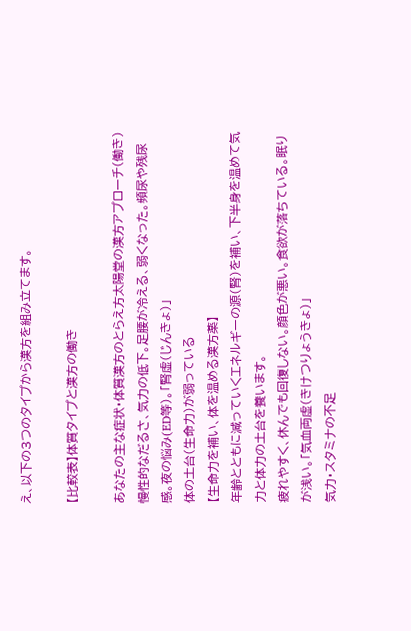え、以下の3つのタイプから漢方を組み立てます。

【比較表】体質タイプと漢方の働き

あなたの主な症状・体質漢方のとらえ方太陽堂の漢方アプローチ(働き)
慢性的なだるさ、気力の低下。足腰が冷える、弱くなった。頻尿や残尿感。夜の悩み(ED等)。「腎虚(じんきょ)」
体の土台(生命力)が弱っている
【生命力を補い、体を温める漢方薬】
年齢とともに減っていくエネルギーの源(腎)を補い、下半身を温めて気力と体力の土台を養います。
疲れやすく、休んでも回復しない。顔色が悪い。食欲が落ちている。眠りが浅い。「気血両虚(きけつりょうきょ)」
気力・スタミナの不足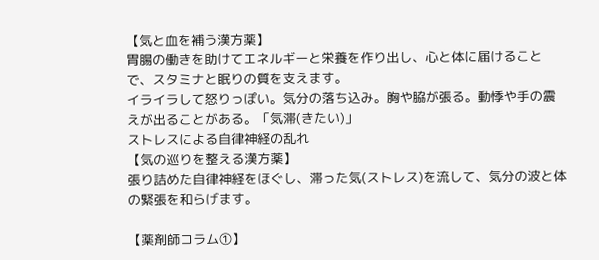【気と血を補う漢方薬】
胃腸の働きを助けてエネルギーと栄養を作り出し、心と体に届けることで、スタミナと眠りの質を支えます。
イライラして怒りっぽい。気分の落ち込み。胸や脇が張る。動悸や手の震えが出ることがある。「気滞(きたい)」
ストレスによる自律神経の乱れ
【気の巡りを整える漢方薬】
張り詰めた自律神経をほぐし、滞った気(ストレス)を流して、気分の波と体の緊張を和らげます。

【薬剤師コラム①】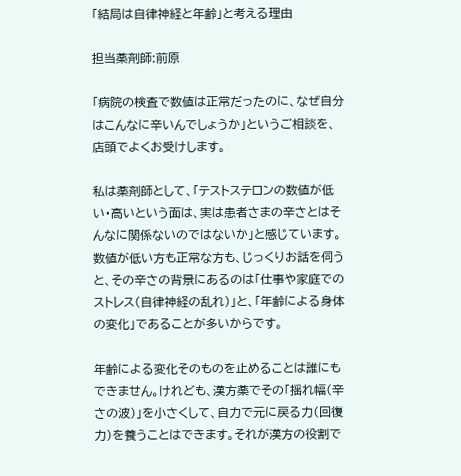「結局は自律神経と年齢」と考える理由

担当薬剤師:前原

「病院の検査で数値は正常だったのに、なぜ自分はこんなに辛いんでしょうか」というご相談を、店頭でよくお受けします。

私は薬剤師として、「テストステロンの数値が低い・高いという面は、実は患者さまの辛さとはそんなに関係ないのではないか」と感じています。数値が低い方も正常な方も、じっくりお話を伺うと、その辛さの背景にあるのは「仕事や家庭でのストレス(自律神経の乱れ)」と、「年齢による身体の変化」であることが多いからです。

年齢による変化そのものを止めることは誰にもできません。けれども、漢方薬でその「揺れ幅(辛さの波)」を小さくして、自力で元に戻る力(回復力)を養うことはできます。それが漢方の役割で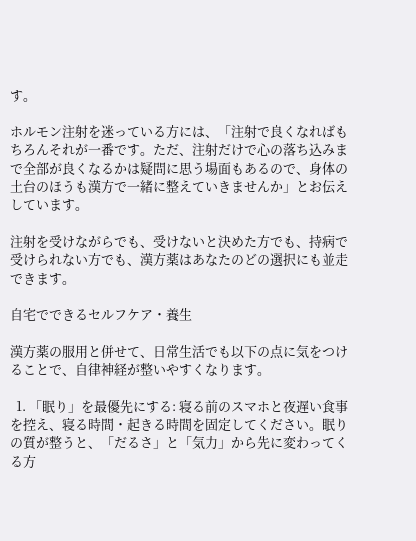す。

ホルモン注射を迷っている方には、「注射で良くなればもちろんそれが一番です。ただ、注射だけで心の落ち込みまで全部が良くなるかは疑問に思う場面もあるので、身体の土台のほうも漢方で一緒に整えていきませんか」とお伝えしています。

注射を受けながらでも、受けないと決めた方でも、持病で受けられない方でも、漢方薬はあなたのどの選択にも並走できます。

自宅でできるセルフケア・養生

漢方薬の服用と併せて、日常生活でも以下の点に気をつけることで、自律神経が整いやすくなります。

  1. 「眠り」を最優先にする: 寝る前のスマホと夜遅い食事を控え、寝る時間・起きる時間を固定してください。眠りの質が整うと、「だるさ」と「気力」から先に変わってくる方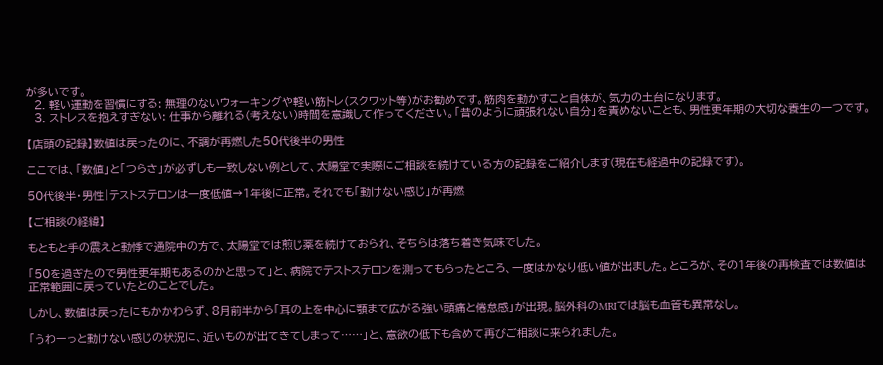が多いです。
  2. 軽い運動を習慣にする: 無理のないウォーキングや軽い筋トレ(スクワット等)がお勧めです。筋肉を動かすこと自体が、気力の土台になります。
  3. ストレスを抱えすぎない: 仕事から離れる(考えない)時間を意識して作ってください。「昔のように頑張れない自分」を責めないことも、男性更年期の大切な養生の一つです。

【店頭の記録】数値は戻ったのに、不調が再燃した50代後半の男性

ここでは、「数値」と「つらさ」が必ずしも一致しない例として、太陽堂で実際にご相談を続けている方の記録をご紹介します(現在も経過中の記録です)。

50代後半・男性|テストステロンは一度低値→1年後に正常。それでも「動けない感じ」が再燃

【ご相談の経緯】

もともと手の震えと動悸で通院中の方で、太陽堂では煎じ薬を続けておられ、そちらは落ち着き気味でした。

「50を過ぎたので男性更年期もあるのかと思って」と、病院でテストステロンを測ってもらったところ、一度はかなり低い値が出ました。ところが、その1年後の再検査では数値は正常範囲に戻っていたとのことでした。

しかし、数値は戻ったにもかかわらず、8月前半から「耳の上を中心に顎まで広がる強い頭痛と倦怠感」が出現。脳外科のMRIでは脳も血管も異常なし。

「うわーっと動けない感じの状況に、近いものが出てきてしまって……」と、意欲の低下も含めて再びご相談に来られました。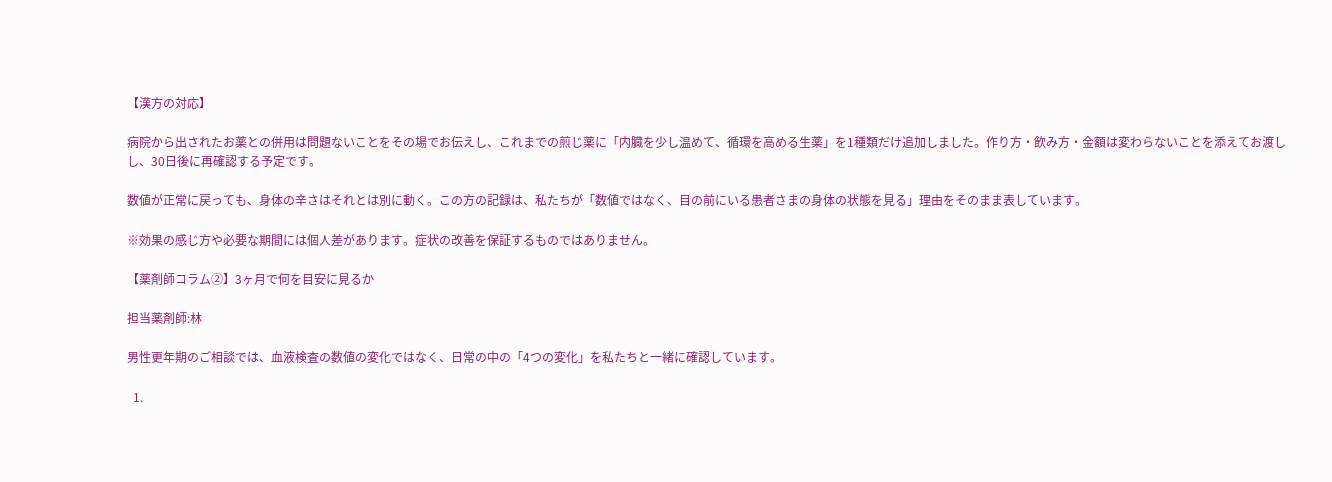【漢方の対応】

病院から出されたお薬との併用は問題ないことをその場でお伝えし、これまでの煎じ薬に「内臓を少し温めて、循環を高める生薬」を1種類だけ追加しました。作り方・飲み方・金額は変わらないことを添えてお渡しし、30日後に再確認する予定です。

数値が正常に戻っても、身体の辛さはそれとは別に動く。この方の記録は、私たちが「数値ではなく、目の前にいる患者さまの身体の状態を見る」理由をそのまま表しています。

※効果の感じ方や必要な期間には個人差があります。症状の改善を保証するものではありません。

【薬剤師コラム②】3ヶ月で何を目安に見るか

担当薬剤師:林

男性更年期のご相談では、血液検査の数値の変化ではなく、日常の中の「4つの変化」を私たちと一緒に確認しています。

  1.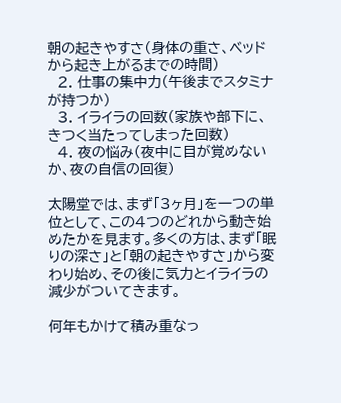朝の起きやすさ(身体の重さ、ベッドから起き上がるまでの時間)
  2. 仕事の集中力(午後までスタミナが持つか)
  3. イライラの回数(家族や部下に、きつく当たってしまった回数)
  4. 夜の悩み(夜中に目が覚めないか、夜の自信の回復)

太陽堂では、まず「3ヶ月」を一つの単位として、この4つのどれから動き始めたかを見ます。多くの方は、まず「眠りの深さ」と「朝の起きやすさ」から変わり始め、その後に気力とイライラの減少がついてきます。

何年もかけて積み重なっ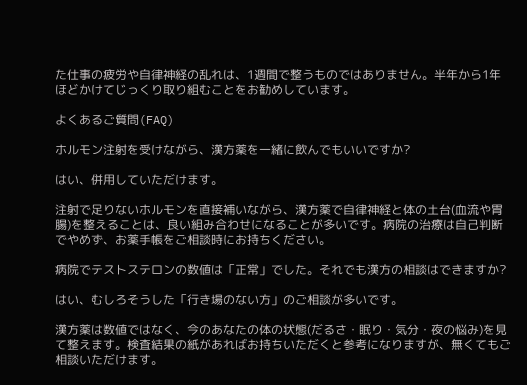た仕事の疲労や自律神経の乱れは、1週間で整うものではありません。半年から1年ほどかけてじっくり取り組むことをお勧めしています。

よくあるご質問(FAQ)

ホルモン注射を受けながら、漢方薬を一緒に飲んでもいいですか?

はい、併用していただけます。

注射で足りないホルモンを直接補いながら、漢方薬で自律神経と体の土台(血流や胃腸)を整えることは、良い組み合わせになることが多いです。病院の治療は自己判断でやめず、お薬手帳をご相談時にお持ちください。

病院でテストステロンの数値は「正常」でした。それでも漢方の相談はできますか?

はい、むしろそうした「行き場のない方」のご相談が多いです。

漢方薬は数値ではなく、今のあなたの体の状態(だるさ・眠り・気分・夜の悩み)を見て整えます。検査結果の紙があればお持ちいただくと参考になりますが、無くてもご相談いただけます。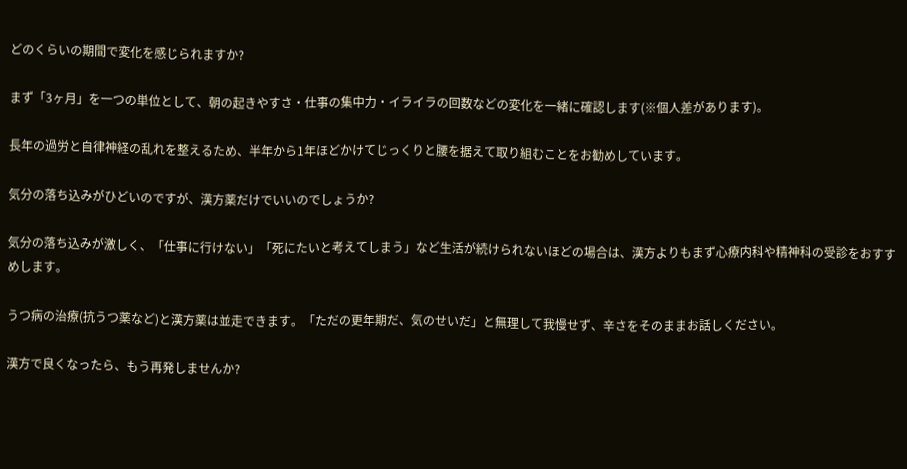どのくらいの期間で変化を感じられますか?

まず「3ヶ月」を一つの単位として、朝の起きやすさ・仕事の集中力・イライラの回数などの変化を一緒に確認します(※個人差があります)。

長年の過労と自律神経の乱れを整えるため、半年から1年ほどかけてじっくりと腰を据えて取り組むことをお勧めしています。

気分の落ち込みがひどいのですが、漢方薬だけでいいのでしょうか?

気分の落ち込みが激しく、「仕事に行けない」「死にたいと考えてしまう」など生活が続けられないほどの場合は、漢方よりもまず心療内科や精神科の受診をおすすめします。

うつ病の治療(抗うつ薬など)と漢方薬は並走できます。「ただの更年期だ、気のせいだ」と無理して我慢せず、辛さをそのままお話しください。

漢方で良くなったら、もう再発しませんか?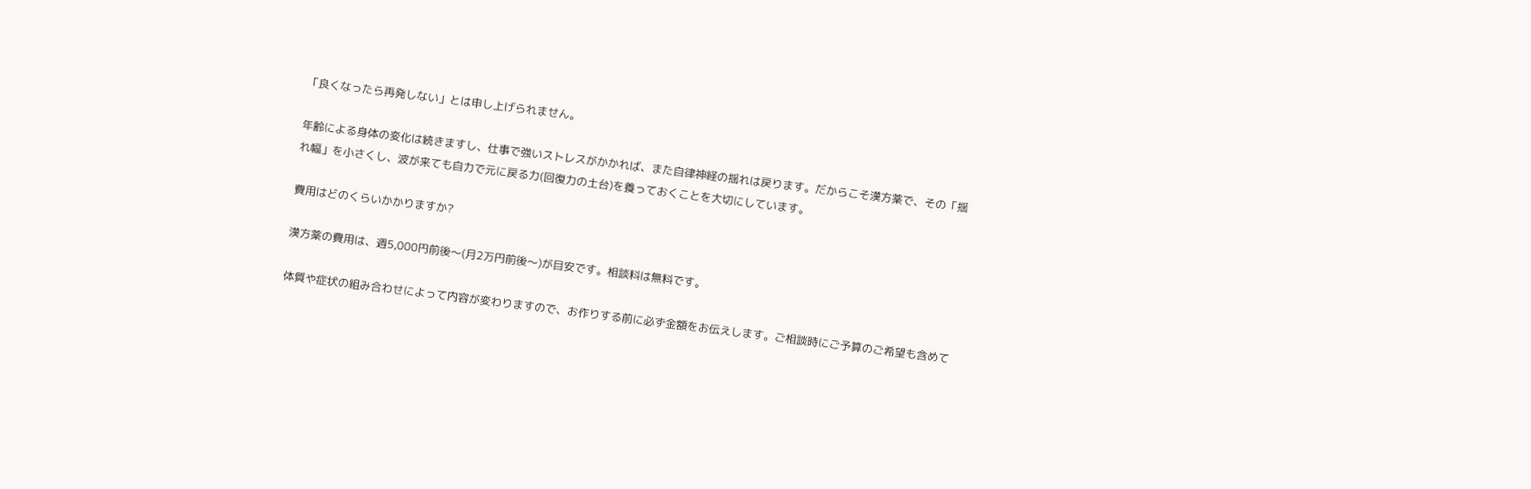「良くなったら再発しない」とは申し上げられません。

年齢による身体の変化は続きますし、仕事で強いストレスがかかれば、また自律神経の揺れは戻ります。だからこそ漢方薬で、その「揺れ幅」を小さくし、波が来ても自力で元に戻る力(回復力の土台)を養っておくことを大切にしています。

費用はどのくらいかかりますか?

漢方薬の費用は、週5,000円前後〜(月2万円前後〜)が目安です。相談料は無料です。

体質や症状の組み合わせによって内容が変わりますので、お作りする前に必ず金額をお伝えします。ご相談時にご予算のご希望も含めて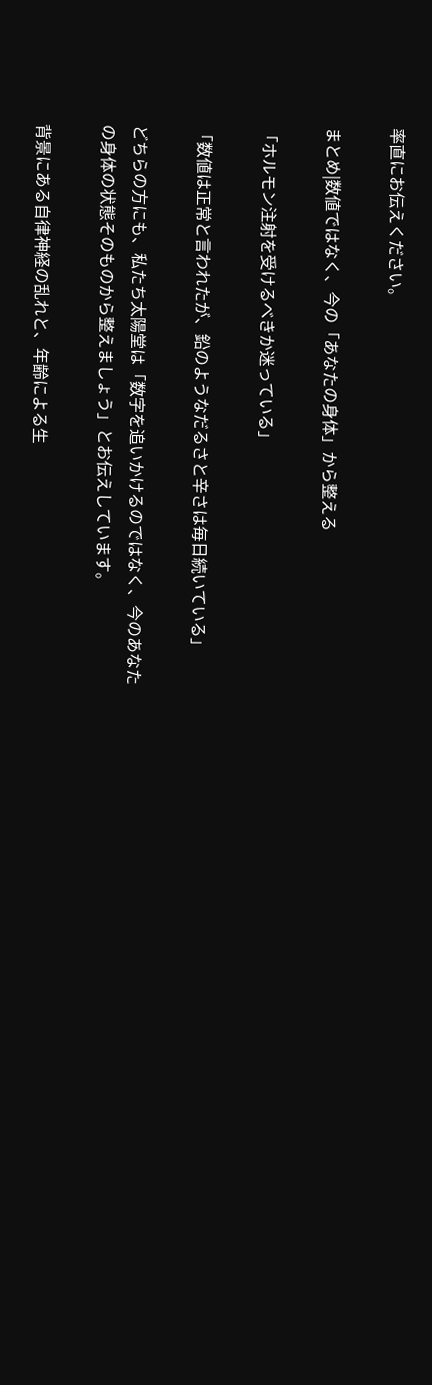率直にお伝えください。

まとめ|数値ではなく、今の「あなたの身体」から整える

「ホルモン注射を受けるべきか迷っている」

「数値は正常と言われたが、鉛のようなだるさと辛さは毎日続いている」

どちらの方にも、私たち太陽堂は「数字を追いかけるのではなく、今のあなたの身体の状態そのものから整えましょう」とお伝えしています。

背景にある自律神経の乱れと、年齢による生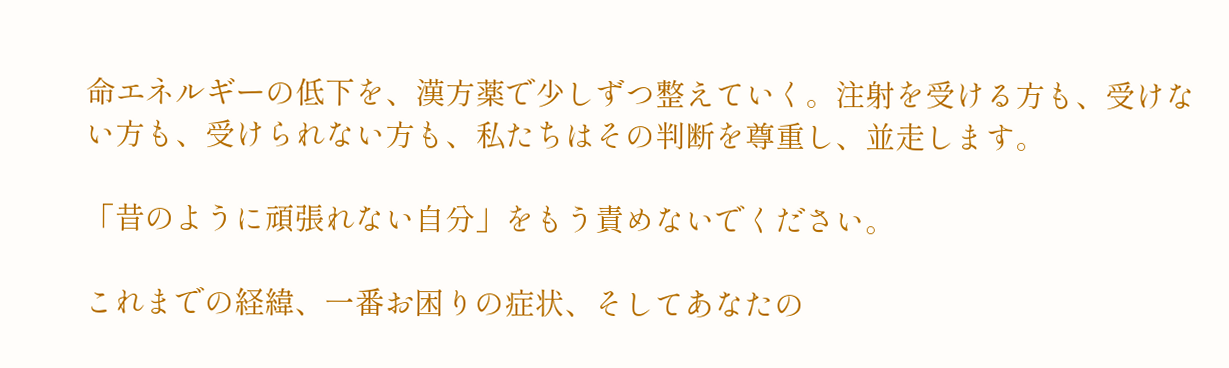命エネルギーの低下を、漢方薬で少しずつ整えていく。注射を受ける方も、受けない方も、受けられない方も、私たちはその判断を尊重し、並走します。

「昔のように頑張れない自分」をもう責めないでください。

これまでの経緯、一番お困りの症状、そしてあなたの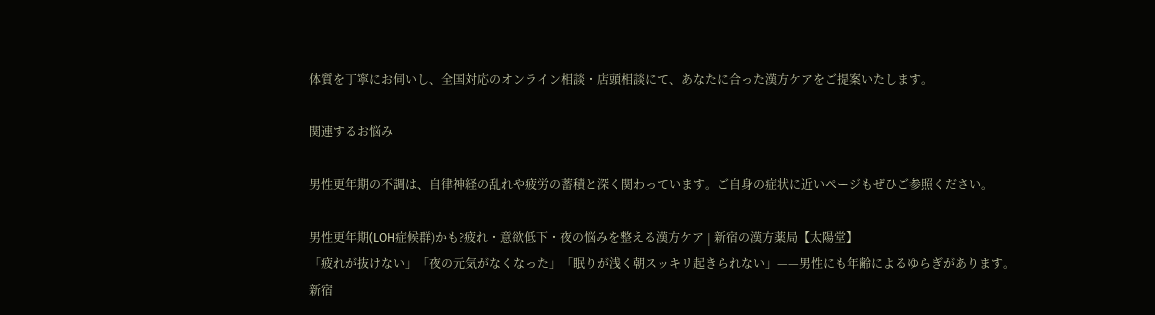体質を丁寧にお伺いし、全国対応のオンライン相談・店頭相談にて、あなたに合った漢方ケアをご提案いたします。

関連するお悩み

男性更年期の不調は、自律神経の乱れや疲労の蓄積と深く関わっています。ご自身の症状に近いページもぜひご参照ください。

男性更年期(LOH症候群)かも?疲れ・意欲低下・夜の悩みを整える漢方ケア | 新宿の漢方薬局【太陽堂】
「疲れが抜けない」「夜の元気がなくなった」「眠りが浅く朝スッキリ起きられない」——男性にも年齢によるゆらぎがあります。新宿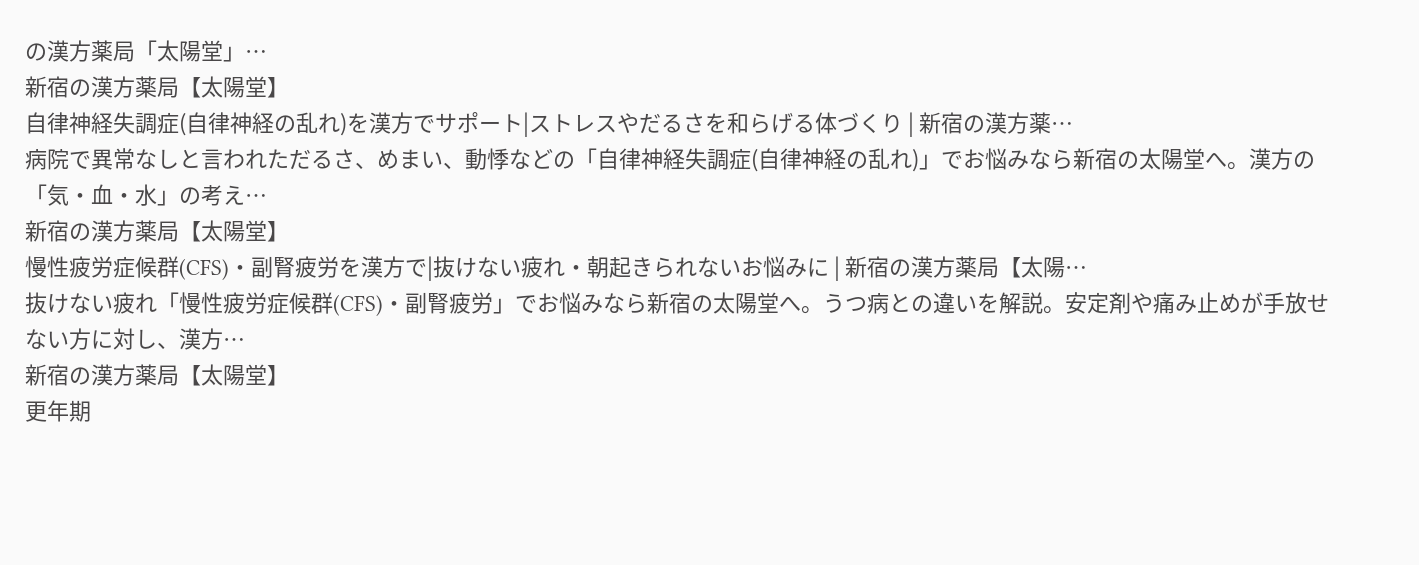の漢方薬局「太陽堂」…
新宿の漢方薬局【太陽堂】
自律神経失調症(自律神経の乱れ)を漢方でサポート|ストレスやだるさを和らげる体づくり | 新宿の漢方薬…
病院で異常なしと言われただるさ、めまい、動悸などの「自律神経失調症(自律神経の乱れ)」でお悩みなら新宿の太陽堂へ。漢方の「気・血・水」の考え…
新宿の漢方薬局【太陽堂】
慢性疲労症候群(CFS)・副腎疲労を漢方で|抜けない疲れ・朝起きられないお悩みに | 新宿の漢方薬局【太陽…
抜けない疲れ「慢性疲労症候群(CFS)・副腎疲労」でお悩みなら新宿の太陽堂へ。うつ病との違いを解説。安定剤や痛み止めが手放せない方に対し、漢方…
新宿の漢方薬局【太陽堂】
更年期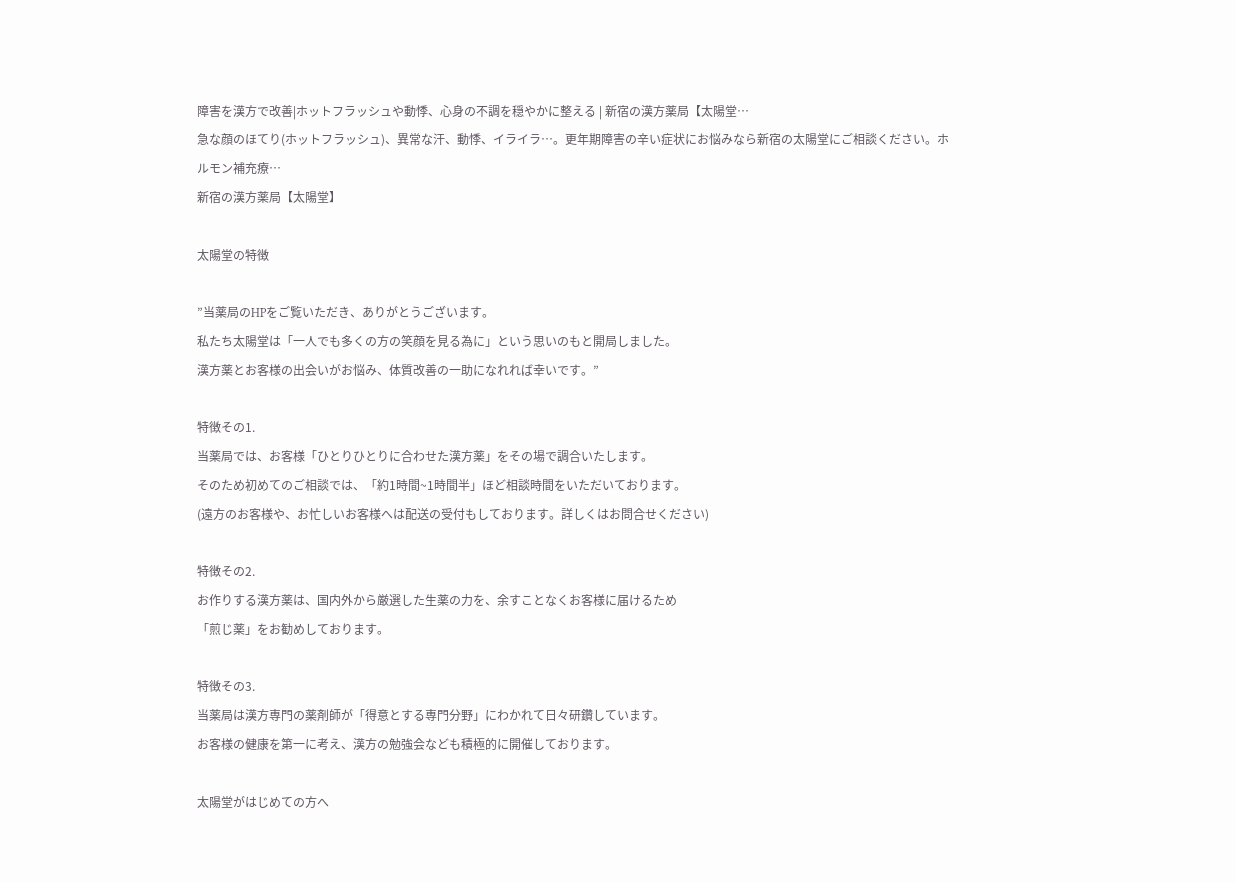障害を漢方で改善|ホットフラッシュや動悸、心身の不調を穏やかに整える | 新宿の漢方薬局【太陽堂…
急な顔のほてり(ホットフラッシュ)、異常な汗、動悸、イライラ…。更年期障害の辛い症状にお悩みなら新宿の太陽堂にご相談ください。ホルモン補充療…
新宿の漢方薬局【太陽堂】

太陽堂の特徴

”当薬局のHPをご覧いただき、ありがとうございます。
私たち太陽堂は「一人でも多くの方の笑顔を見る為に」という思いのもと開局しました。
漢方薬とお客様の出会いがお悩み、体質改善の一助になれれば幸いです。”

特徴その1.
当薬局では、お客様「ひとりひとりに合わせた漢方薬」をその場で調合いたします。
そのため初めてのご相談では、「約1時間~1時間半」ほど相談時間をいただいております。
(遠方のお客様や、お忙しいお客様へは配送の受付もしております。詳しくはお問合せください)

特徴その2.
お作りする漢方薬は、国内外から厳選した生薬の力を、余すことなくお客様に届けるため
「煎じ薬」をお勧めしております。

特徴その3.
当薬局は漢方専門の薬剤師が「得意とする専門分野」にわかれて日々研鑽しています。
お客様の健康を第一に考え、漢方の勉強会なども積極的に開催しております。

太陽堂がはじめての方へ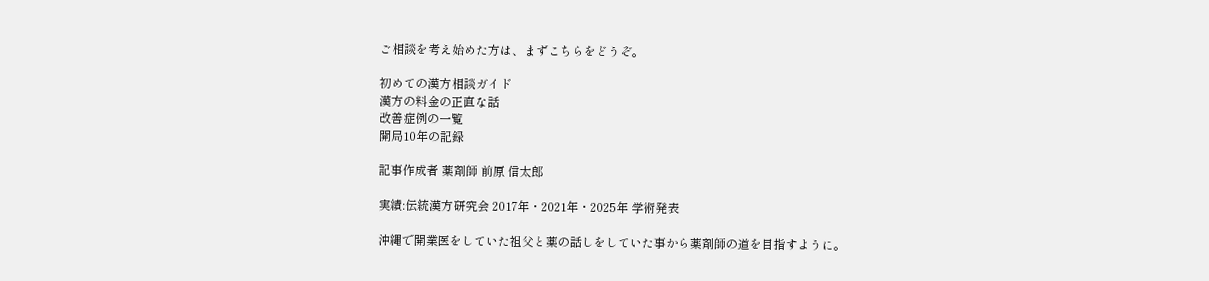ご相談を考え始めた方は、まずこちらをどうぞ。

初めての漢方相談ガイド
漢方の料金の正直な話
改善症例の一覧
開局10年の記録

記事作成者 薬剤師 前原 信太郎

実績:伝統漢方研究会 2017年・2021年・2025年 学術発表

沖縄で開業医をしていた祖父と薬の話しをしていた事から薬剤師の道を目指すように。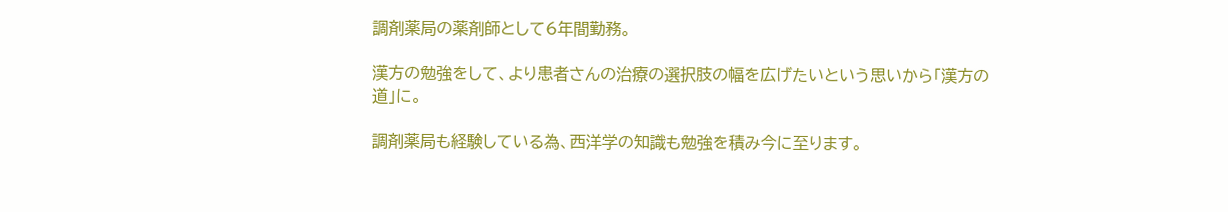調剤薬局の薬剤師として6年間勤務。

漢方の勉強をして、より患者さんの治療の選択肢の幅を広げたいという思いから「漢方の道」に。

調剤薬局も経験している為、西洋学の知識も勉強を積み今に至ります。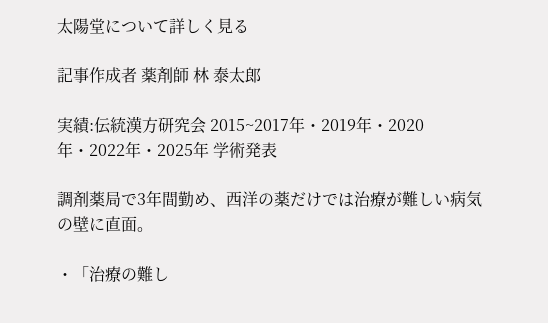太陽堂について詳しく見る

記事作成者 薬剤師 林 泰太郎

実績:伝統漢方研究会 2015~2017年・2019年・2020年・2022年・2025年 学術発表

調剤薬局で3年間勤め、西洋の薬だけでは治療が難しい病気の壁に直面。

・「治療の難し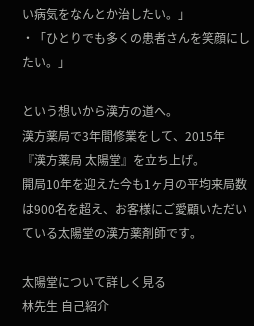い病気をなんとか治したい。」
・「ひとりでも多くの患者さんを笑顔にしたい。」

という想いから漢方の道へ。
漢方薬局で3年間修業をして、2015年 『漢方薬局 太陽堂』を立ち上げ。
開局10年を迎えた今も1ヶ月の平均来局数は900名を超え、お客様にご愛顧いただいている太陽堂の漢方薬剤師です。

太陽堂について詳しく見る
林先生 自己紹介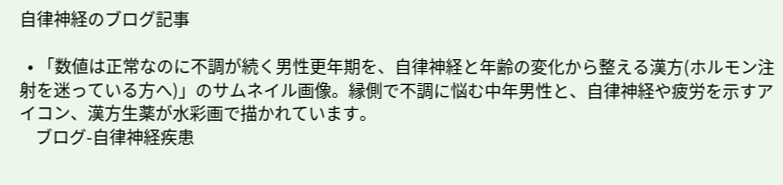自律神経のブログ記事

  • 「数値は正常なのに不調が続く男性更年期を、自律神経と年齢の変化から整える漢方(ホルモン注射を迷っている方へ)」のサムネイル画像。縁側で不調に悩む中年男性と、自律神経や疲労を示すアイコン、漢方生薬が水彩画で描かれています。
    ブログ-自律神経疾患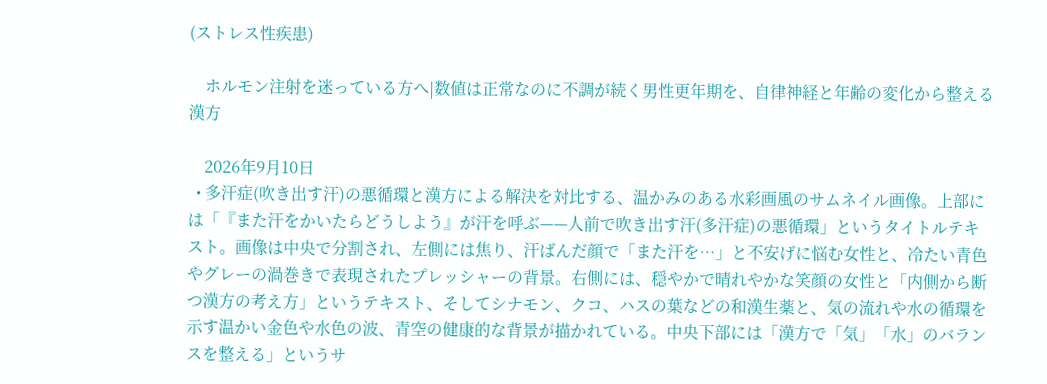(ストレス性疾患)

    ホルモン注射を迷っている方へ|数値は正常なのに不調が続く男性更年期を、自律神経と年齢の変化から整える漢方

    2026年9月10日
  • 多汗症(吹き出す汗)の悪循環と漢方による解決を対比する、温かみのある水彩画風のサムネイル画像。上部には「『また汗をかいたらどうしよう』が汗を呼ぶ——人前で吹き出す汗(多汗症)の悪循環」というタイトルテキスト。画像は中央で分割され、左側には焦り、汗ばんだ顔で「また汗を…」と不安げに悩む女性と、冷たい青色やグレーの渦巻きで表現されたプレッシャーの背景。右側には、穏やかで晴れやかな笑顔の女性と「内側から断つ漢方の考え方」というテキスト、そしてシナモン、クコ、ハスの葉などの和漢生薬と、気の流れや水の循環を示す温かい金色や水色の波、青空の健康的な背景が描かれている。中央下部には「漢方で「気」「水」のバランスを整える」というサ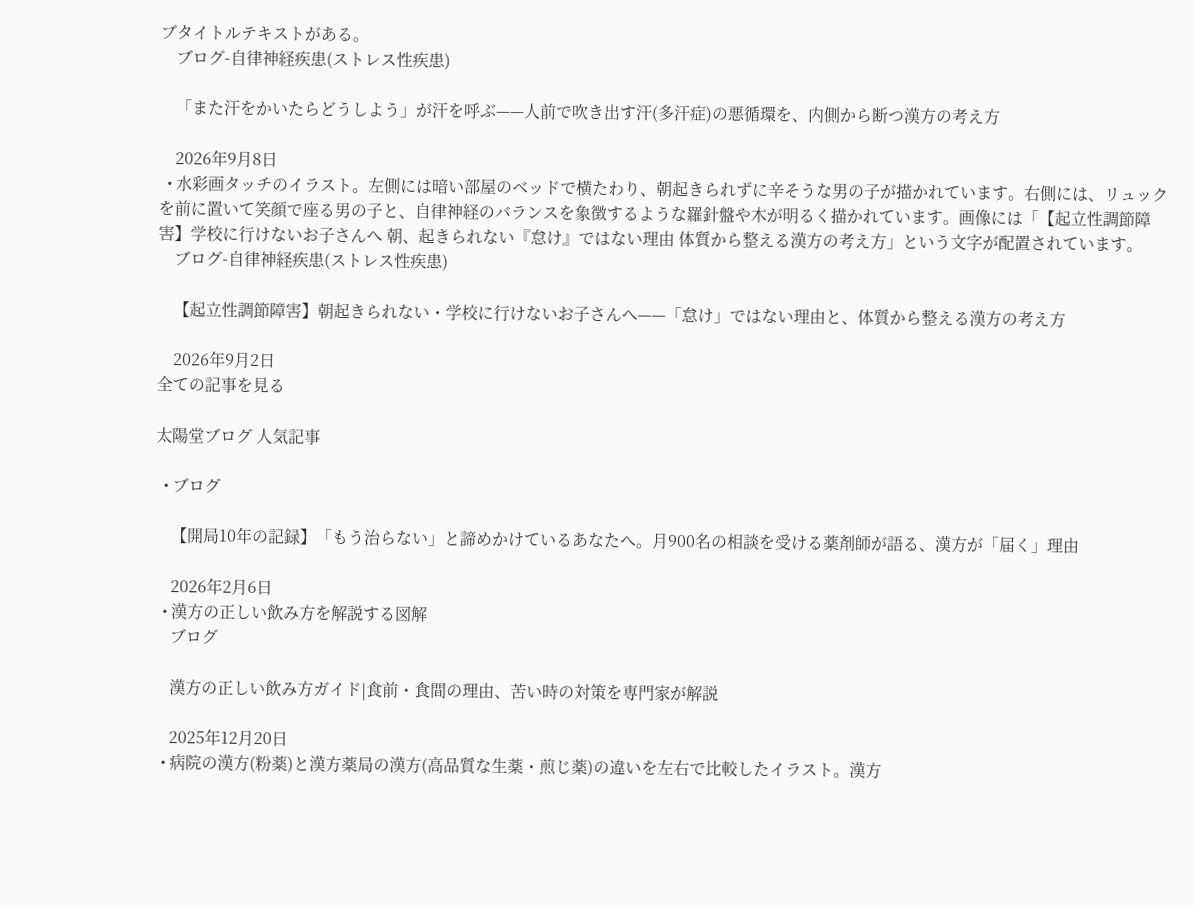ブタイトルテキストがある。
    ブログ-自律神経疾患(ストレス性疾患)

    「また汗をかいたらどうしよう」が汗を呼ぶ——人前で吹き出す汗(多汗症)の悪循環を、内側から断つ漢方の考え方

    2026年9月8日
  • 水彩画タッチのイラスト。左側には暗い部屋のベッドで横たわり、朝起きられずに辛そうな男の子が描かれています。右側には、リュックを前に置いて笑顔で座る男の子と、自律神経のバランスを象徴するような羅針盤や木が明るく描かれています。画像には「【起立性調節障害】学校に行けないお子さんへ 朝、起きられない『怠け』ではない理由 体質から整える漢方の考え方」という文字が配置されています。
    ブログ-自律神経疾患(ストレス性疾患)

    【起立性調節障害】朝起きられない・学校に行けないお子さんへ——「怠け」ではない理由と、体質から整える漢方の考え方

    2026年9月2日
全ての記事を見る

太陽堂ブログ 人気記事

  • ブログ

    【開局10年の記録】「もう治らない」と諦めかけているあなたへ。月900名の相談を受ける薬剤師が語る、漢方が「届く」理由

    2026年2月6日
  • 漢方の正しい飲み方を解説する図解
    ブログ

    漢方の正しい飲み方ガイド|食前・食間の理由、苦い時の対策を専門家が解説

    2025年12月20日
  • 病院の漢方(粉薬)と漢方薬局の漢方(高品質な生薬・煎じ薬)の違いを左右で比較したイラスト。漢方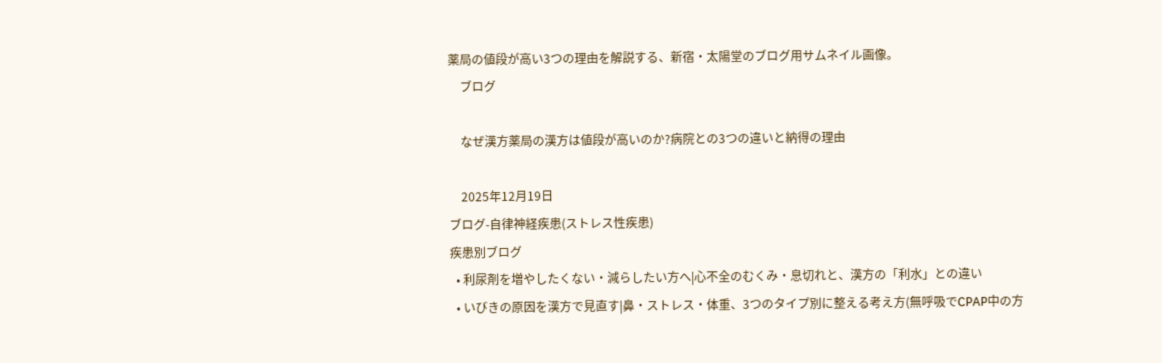薬局の値段が高い3つの理由を解説する、新宿・太陽堂のブログ用サムネイル画像。
    ブログ

    なぜ漢方薬局の漢方は値段が高いのか?病院との3つの違いと納得の理由

    2025年12月19日
ブログ-自律神経疾患(ストレス性疾患)
疾患別ブログ
  • 利尿剤を増やしたくない・減らしたい方へ|心不全のむくみ・息切れと、漢方の「利水」との違い
  • いびきの原因を漢方で見直す|鼻・ストレス・体重、3つのタイプ別に整える考え方(無呼吸でCPAP中の方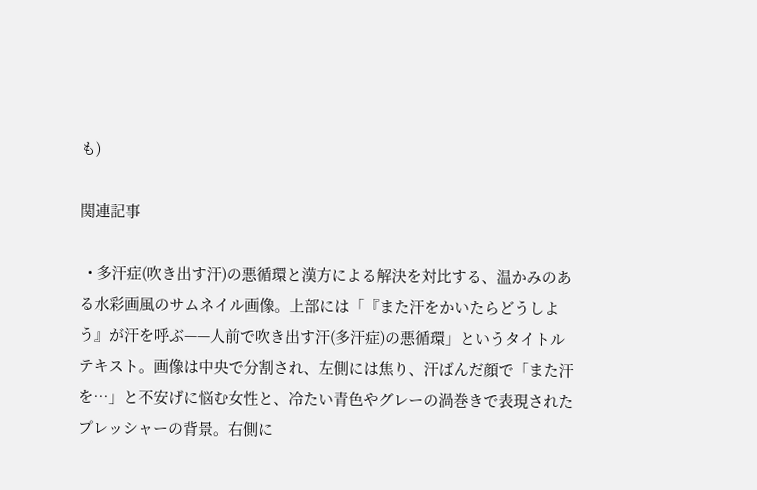も)

関連記事

  • 多汗症(吹き出す汗)の悪循環と漢方による解決を対比する、温かみのある水彩画風のサムネイル画像。上部には「『また汗をかいたらどうしよう』が汗を呼ぶ——人前で吹き出す汗(多汗症)の悪循環」というタイトルテキスト。画像は中央で分割され、左側には焦り、汗ばんだ顔で「また汗を…」と不安げに悩む女性と、冷たい青色やグレーの渦巻きで表現されたプレッシャーの背景。右側に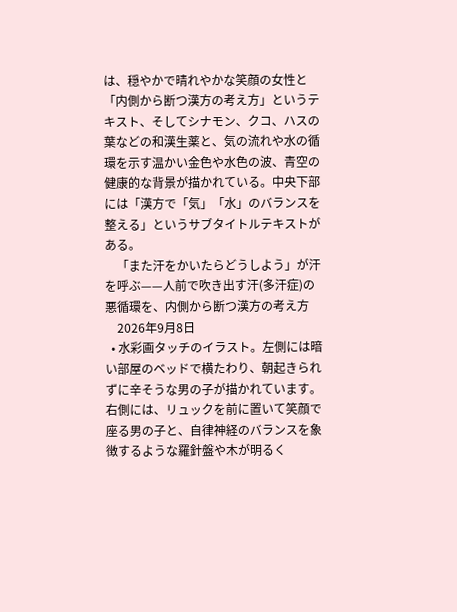は、穏やかで晴れやかな笑顔の女性と「内側から断つ漢方の考え方」というテキスト、そしてシナモン、クコ、ハスの葉などの和漢生薬と、気の流れや水の循環を示す温かい金色や水色の波、青空の健康的な背景が描かれている。中央下部には「漢方で「気」「水」のバランスを整える」というサブタイトルテキストがある。
    「また汗をかいたらどうしよう」が汗を呼ぶ——人前で吹き出す汗(多汗症)の悪循環を、内側から断つ漢方の考え方
    2026年9月8日
  • 水彩画タッチのイラスト。左側には暗い部屋のベッドで横たわり、朝起きられずに辛そうな男の子が描かれています。右側には、リュックを前に置いて笑顔で座る男の子と、自律神経のバランスを象徴するような羅針盤や木が明るく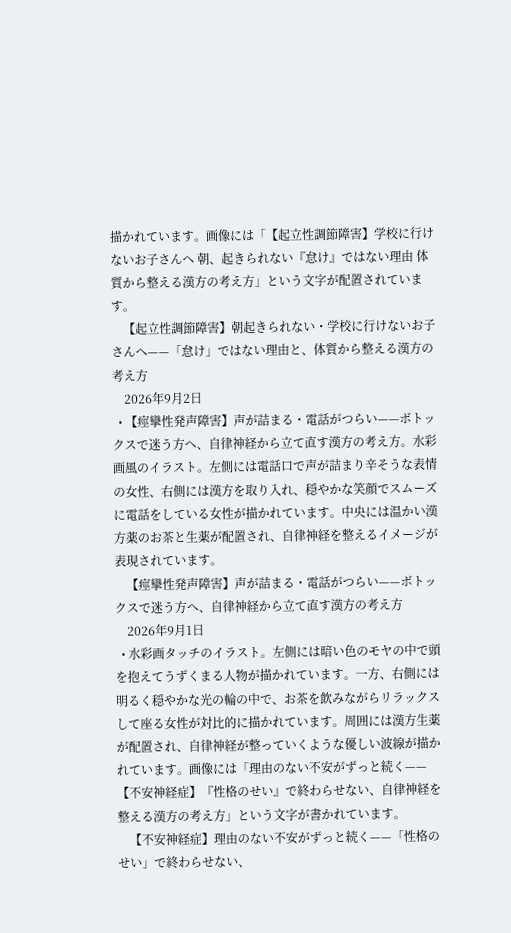描かれています。画像には「【起立性調節障害】学校に行けないお子さんへ 朝、起きられない『怠け』ではない理由 体質から整える漢方の考え方」という文字が配置されています。
    【起立性調節障害】朝起きられない・学校に行けないお子さんへ——「怠け」ではない理由と、体質から整える漢方の考え方
    2026年9月2日
  • 【痙攣性発声障害】声が詰まる・電話がつらい——ボトックスで迷う方へ、自律神経から立て直す漢方の考え方。水彩画風のイラスト。左側には電話口で声が詰まり辛そうな表情の女性、右側には漢方を取り入れ、穏やかな笑顔でスムーズに電話をしている女性が描かれています。中央には温かい漢方薬のお茶と生薬が配置され、自律神経を整えるイメージが表現されています。
    【痙攣性発声障害】声が詰まる・電話がつらい——ボトックスで迷う方へ、自律神経から立て直す漢方の考え方
    2026年9月1日
  • 水彩画タッチのイラスト。左側には暗い色のモヤの中で頭を抱えてうずくまる人物が描かれています。一方、右側には明るく穏やかな光の輪の中で、お茶を飲みながらリラックスして座る女性が対比的に描かれています。周囲には漢方生薬が配置され、自律神経が整っていくような優しい波線が描かれています。画像には「理由のない不安がずっと続く——【不安神経症】『性格のせい』で終わらせない、自律神経を整える漢方の考え方」という文字が書かれています。
    【不安神経症】理由のない不安がずっと続く——「性格のせい」で終わらせない、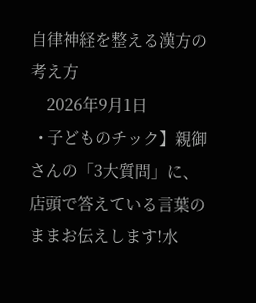自律神経を整える漢方の考え方
    2026年9月1日
  • 子どものチック】親御さんの「3大質問」に、店頭で答えている言葉のままお伝えします!水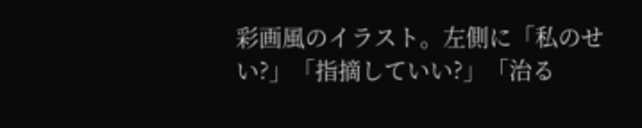彩画風のイラスト。左側に「私のせい?」「指摘していい?」「治る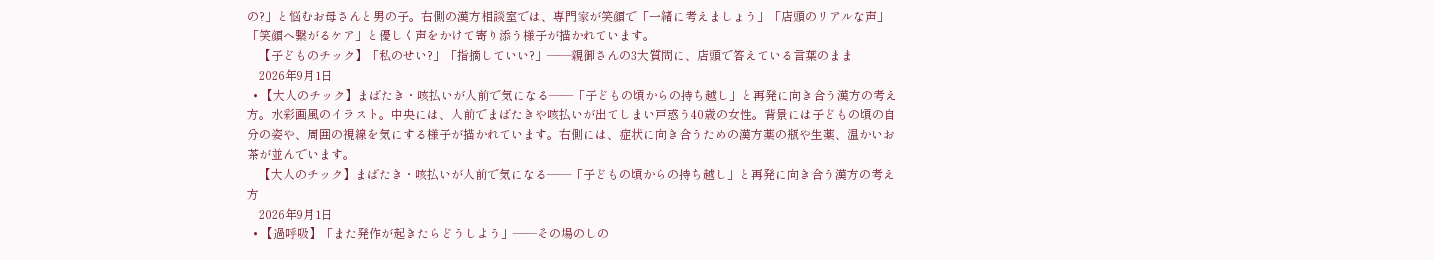の?」と悩むお母さんと男の子。右側の漢方相談室では、専門家が笑顔で「一緒に考えましょう」「店頭のリアルな声」「笑顔へ繋がるケア」と優しく声をかけて寄り添う様子が描かれています。
    【子どものチック】「私のせい?」「指摘していい?」——親御さんの3大質問に、店頭で答えている言葉のまま
    2026年9月1日
  • 【大人のチック】まばたき・咳払いが人前で気になる——「子どもの頃からの持ち越し」と再発に向き合う漢方の考え方。水彩画風のイラスト。中央には、人前でまばたきや咳払いが出てしまい戸惑う40歳の女性。背景には子どもの頃の自分の姿や、周囲の視線を気にする様子が描かれています。右側には、症状に向き合うための漢方薬の瓶や生薬、温かいお茶が並んでいます。
    【大人のチック】まばたき・咳払いが人前で気になる——「子どもの頃からの持ち越し」と再発に向き合う漢方の考え方
    2026年9月1日
  • 【過呼吸】「また発作が起きたらどうしよう」——その場のしの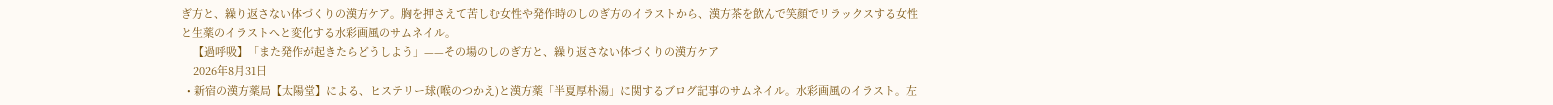ぎ方と、繰り返さない体づくりの漢方ケア。胸を押さえて苦しむ女性や発作時のしのぎ方のイラストから、漢方茶を飲んで笑顔でリラックスする女性と生薬のイラストへと変化する水彩画風のサムネイル。
    【過呼吸】「また発作が起きたらどうしよう」——その場のしのぎ方と、繰り返さない体づくりの漢方ケア
    2026年8月31日
  • 新宿の漢方薬局【太陽堂】による、ヒステリー球(喉のつかえ)と漢方薬「半夏厚朴湯」に関するブログ記事のサムネイル。水彩画風のイラスト。左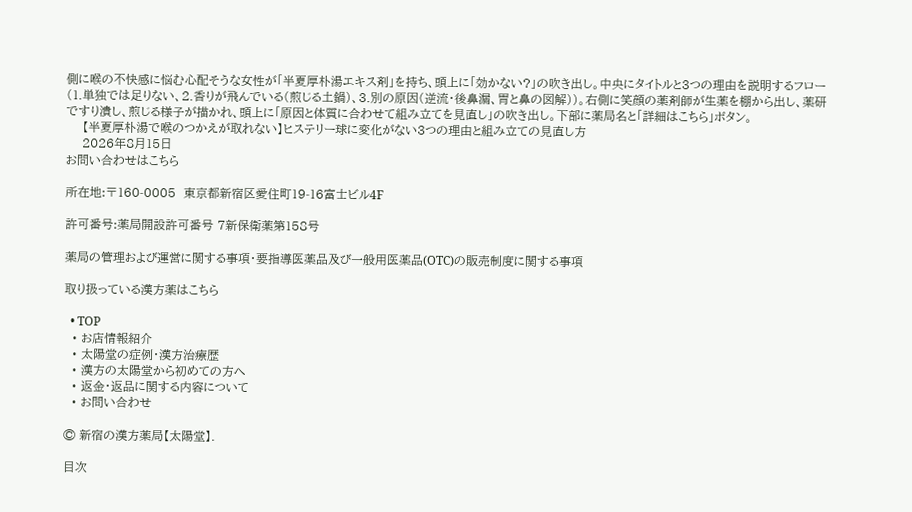側に喉の不快感に悩む心配そうな女性が「半夏厚朴湯エキス剤」を持ち、頭上に「効かない?」の吹き出し。中央にタイトルと3つの理由を説明するフロー(1.単独では足りない、2.香りが飛んでいる(煎じる土鍋)、3.別の原因(逆流・後鼻漏、胃と鼻の図解))。右側に笑顔の薬剤師が生薬を棚から出し、薬研ですり潰し、煎じる様子が描かれ、頭上に「原因と体質に合わせて組み立てを見直し」の吹き出し。下部に薬局名と「詳細はこちら」ボタン。
    【半夏厚朴湯で喉のつかえが取れない】ヒステリー球に変化がない3つの理由と組み立ての見直し方
    2026年8月15日
お問い合わせはこちら

所在地:〒160-0005  東京都新宿区愛住町19-16富士ビル4F

許可番号:薬局開設許可番号 7新保衛薬第158号

薬局の管理および運営に関する事項・要指導医薬品及び一般用医薬品(OTC)の販売制度に関する事項

取り扱っている漢方薬はこちら

  • TOP
  • お店情報紹介
  • 太陽堂の症例・漢方治療歴
  • 漢方の太陽堂から初めての方へ
  • 返金・返品に関する内容について
  • お問い合わせ

© 新宿の漢方薬局【太陽堂】.

目次